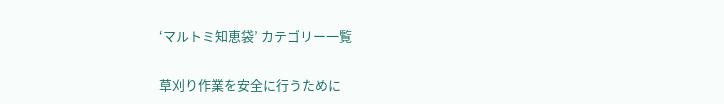‘マルトミ知恵袋’ カテゴリー一覧

草刈り作業を安全に行うために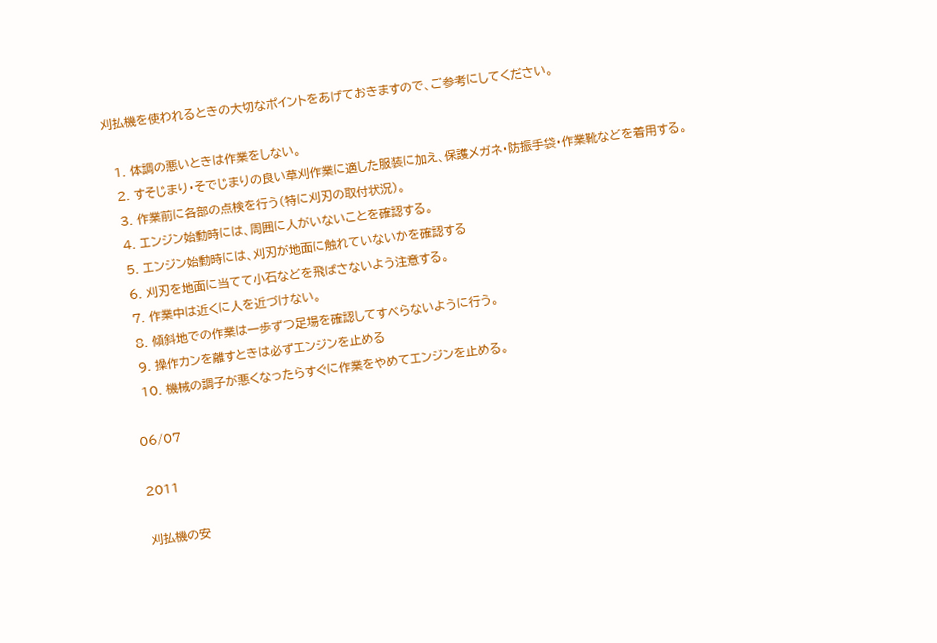刈払機を使われるときの大切なポイントをあげておきますので、ご参考にしてください。

  1. 体調の悪いときは作業をしない。
  2. すそじまり・そでじまりの良い草刈作業に適した服装に加え、保護メガネ・防振手袋・作業靴などを着用する。
  3. 作業前に各部の点検を行う(特に刈刃の取付状況)。
  4. エンジン始動時には、周囲に人がいないことを確認する。
  5. エンジン始動時には、刈刃が地面に触れていないかを確認する
  6. 刈刃を地面に当てて小石などを飛ばさないよう注意する。
  7. 作業中は近くに人を近づけない。
  8. 傾斜地での作業は一歩ずつ足場を確認してすべらないように行う。
  9. 操作カンを離すときは必ずエンジンを止める
  10. 機械の調子が悪くなったらすぐに作業をやめてエンジンを止める。

06/07

2011

刈払機の安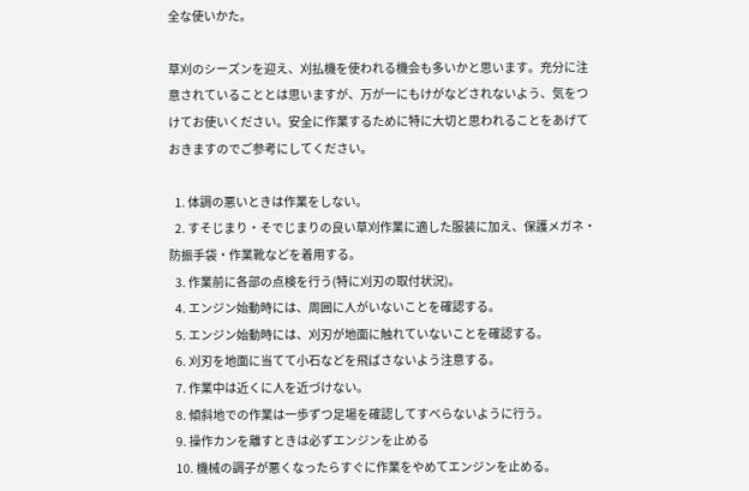全な使いかた。

草刈のシーズンを迎え、刈払機を使われる機会も多いかと思います。充分に注意されていることとは思いますが、万が一にもけがなどされないよう、気をつけてお使いください。安全に作業するために特に大切と思われることをあげておきますのでご参考にしてください。

  1. 体調の悪いときは作業をしない。
  2. すそじまり・そでじまりの良い草刈作業に適した服装に加え、保護メガネ・防振手袋・作業靴などを着用する。
  3. 作業前に各部の点検を行う(特に刈刃の取付状況)。
  4. エンジン始動時には、周囲に人がいないことを確認する。
  5. エンジン始動時には、刈刃が地面に触れていないことを確認する。
  6. 刈刃を地面に当てて小石などを飛ばさないよう注意する。
  7. 作業中は近くに人を近づけない。
  8. 傾斜地での作業は一歩ずつ足場を確認してすべらないように行う。
  9. 操作カンを離すときは必ずエンジンを止める
  10. 機械の調子が悪くなったらすぐに作業をやめてエンジンを止める。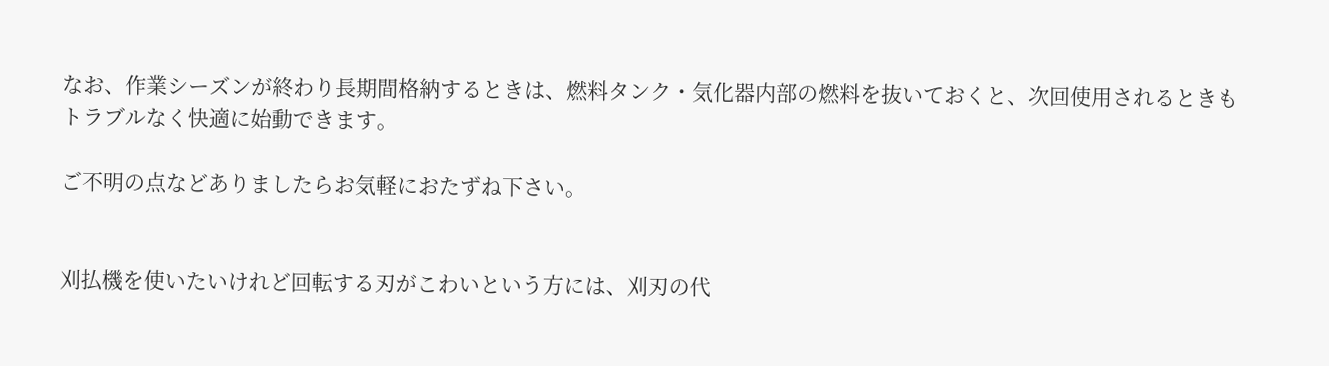なお、作業シーズンが終わり長期間格納するときは、燃料タンク・気化器内部の燃料を抜いておくと、次回使用されるときもトラブルなく快適に始動できます。

ご不明の点などありましたらお気軽におたずね下さい。


刈払機を使いたいけれど回転する刃がこわいという方には、刈刃の代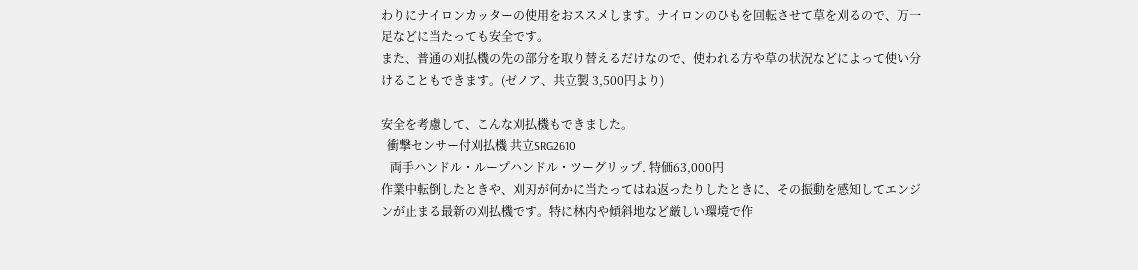わりにナイロンカッターの使用をおススメします。ナイロンのひもを回転させて草を刈るので、万一足などに当たっても安全です。
また、普通の刈払機の先の部分を取り替えるだけなので、使われる方や草の状況などによって使い分けることもできます。(ゼノア、共立製 3,500円より)

安全を考慮して、こんな刈払機もできました。
  衝撃センサー付刈払機 共立SRG2610
   両手ハンドル・ループハンドル・ツーグリップ. 特価63,000円
作業中転倒したときや、刈刃が何かに当たってはね返ったりしたときに、その振動を感知してエンジンが止まる最新の刈払機です。特に林内や傾斜地など厳しい環境で作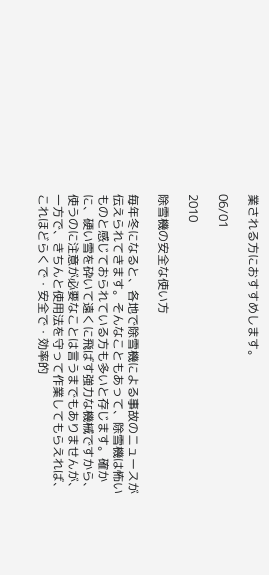業される方におすすめします。

06/01

2010

除雪機の安全な使い方

毎年冬になると、各地で除雪機による事故のニュースが伝えられてきます。そんなこともあって、除雪機は怖いものと感じておられている方も多いと存じます。確かに、硬い雪を砕いて遠くに飛ばす強力な機械ですから、使うのに注意が必要なことは言うまでもありませんが、一方で、きちんと使用法を守って作業してもらえれば、これほどらくで・安全で・効率的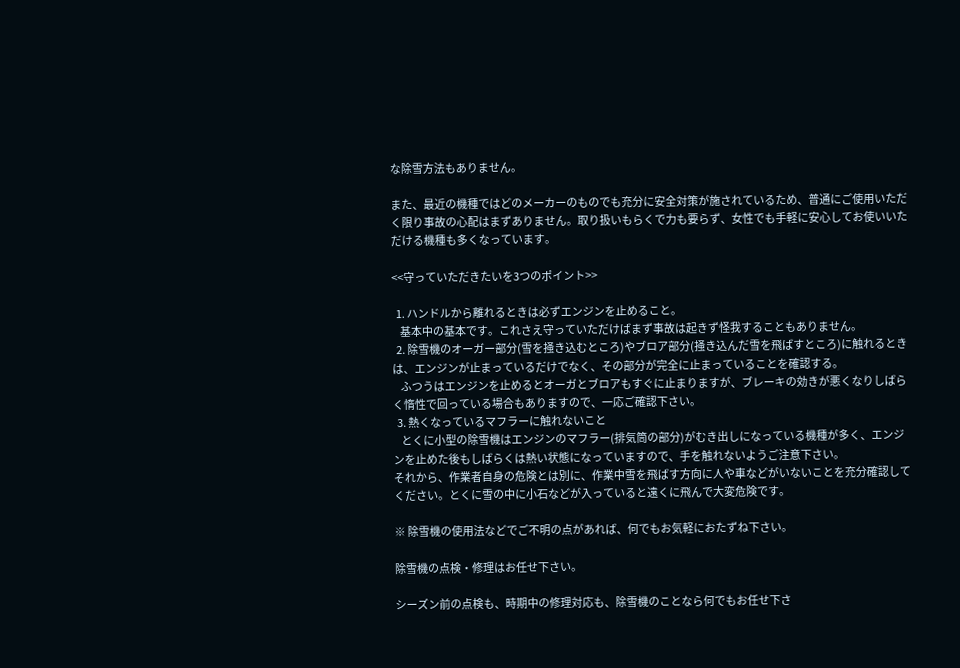な除雪方法もありません。

また、最近の機種ではどのメーカーのものでも充分に安全対策が施されているため、普通にご使用いただく限り事故の心配はまずありません。取り扱いもらくで力も要らず、女性でも手軽に安心してお使いいただける機種も多くなっています。

<<守っていただきたいを3つのポイント>>

  1. ハンドルから離れるときは必ずエンジンを止めること。
    基本中の基本です。これさえ守っていただけばまず事故は起きず怪我することもありません。
  2. 除雪機のオーガー部分(雪を掻き込むところ)やブロア部分(掻き込んだ雪を飛ばすところ)に触れるときは、エンジンが止まっているだけでなく、その部分が完全に止まっていることを確認する。
    ふつうはエンジンを止めるとオーガとブロアもすぐに止まりますが、ブレーキの効きが悪くなりしばらく惰性で回っている場合もありますので、一応ご確認下さい。
  3. 熱くなっているマフラーに触れないこと
    とくに小型の除雪機はエンジンのマフラー(排気筒の部分)がむき出しになっている機種が多く、エンジンを止めた後もしばらくは熱い状態になっていますので、手を触れないようご注意下さい。
それから、作業者自身の危険とは別に、作業中雪を飛ばす方向に人や車などがいないことを充分確認してください。とくに雪の中に小石などが入っていると遠くに飛んで大変危険です。

※ 除雪機の使用法などでご不明の点があれば、何でもお気軽におたずね下さい。

除雪機の点検・修理はお任せ下さい。

シーズン前の点検も、時期中の修理対応も、除雪機のことなら何でもお任せ下さ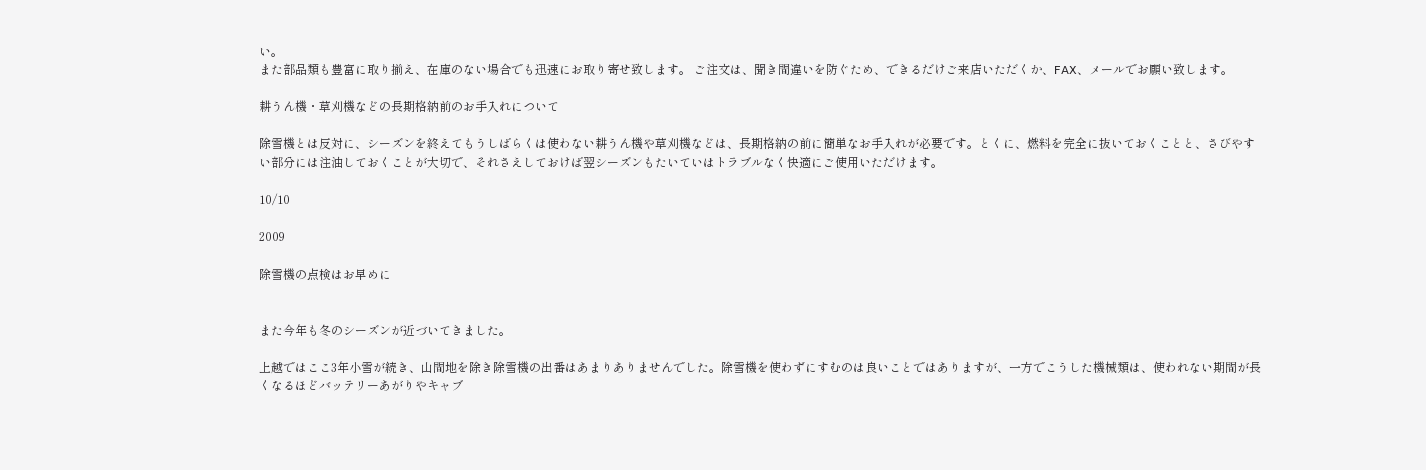い。
また部品類も豊富に取り揃え、在庫のない場合でも迅速にお取り寄せ致します。 ご注文は、聞き間違いを防ぐため、できるだけご来店いただくか、FAX、メールでお願い致します。

耕うん機・草刈機などの長期格納前のお手入れについて

除雪機とは反対に、シーズンを終えてもうしばらくは使わない耕うん機や草刈機などは、長期格納の前に簡単なお手入れが必要です。とくに、燃料を完全に抜いておくことと、さびやすい部分には注油しておくことが大切で、それさえしておけば翌シーズンもたいていはトラブルなく快適にご使用いただけます。

10/10

2009

除雪機の点検はお早めに


また今年も冬のシーズンが近づいてきました。

上越ではここ3年小雪が続き、山間地を除き除雪機の出番はあまりありませんでした。除雪機を使わずにすむのは良いことではありますが、一方でこうした機械類は、使われない期間が長くなるほどバッテリーあがりやキャブ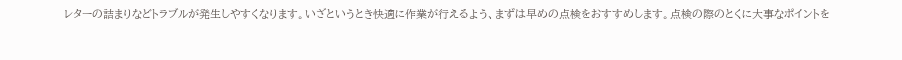レターの詰まりなどトラブルが発生しやすくなります。いざというとき快適に作業が行えるよう、まずは早めの点検をおすすめします。点検の際のとくに大事なポイントを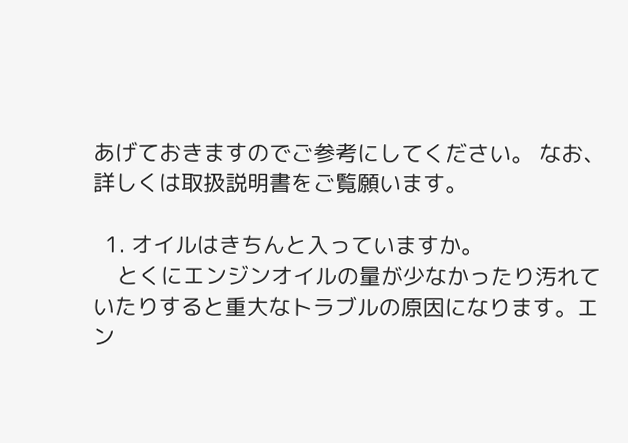あげておきますのでご参考にしてください。 なお、詳しくは取扱説明書をご覧願います。

  1. オイルはきちんと入っていますか。
    とくにエンジンオイルの量が少なかったり汚れていたりすると重大なトラブルの原因になります。エン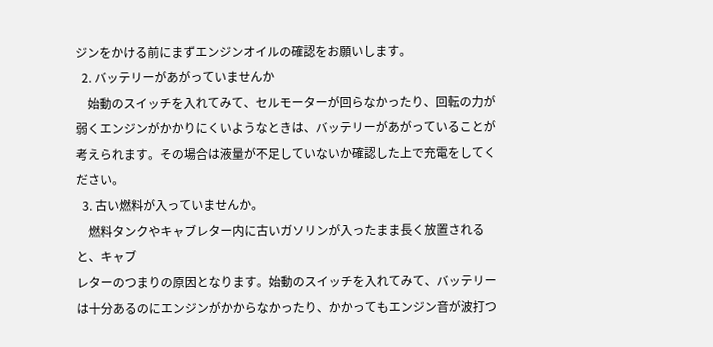ジンをかける前にまずエンジンオイルの確認をお願いします。
  2. バッテリーがあがっていませんか
    始動のスイッチを入れてみて、セルモーターが回らなかったり、回転の力が弱くエンジンがかかりにくいようなときは、バッテリーがあがっていることが考えられます。その場合は液量が不足していないか確認した上で充電をしてください。
  3. 古い燃料が入っていませんか。
    燃料タンクやキャブレター内に古いガソリンが入ったまま長く放置されると、キャブ
レターのつまりの原因となります。始動のスイッチを入れてみて、バッテリーは十分あるのにエンジンがかからなかったり、かかってもエンジン音が波打つ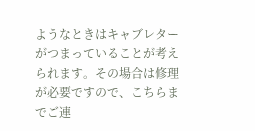ようなときはキャブレターがつまっていることが考えられます。その場合は修理が必要ですので、こちらまでご連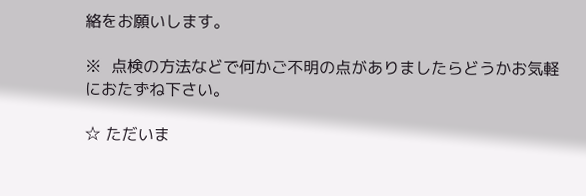絡をお願いします。

※  点検の方法などで何かご不明の点がありましたらどうかお気軽におたずね下さい。

☆ ただいま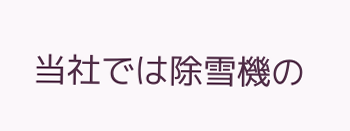当社では除雪機の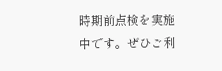時期前点検を実施中です。ぜひご利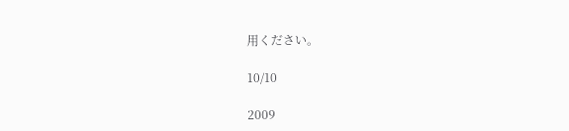用ください。

10/10

2009